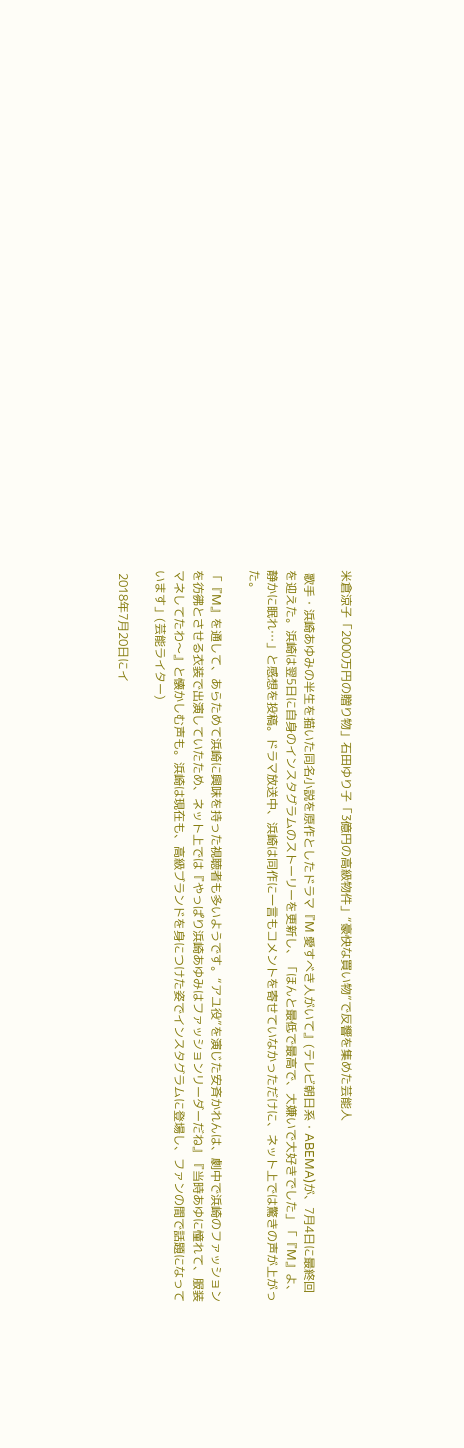米倉涼子「2000万円の贈り物」石田ゆり子「3億円の高級物件」“豪快な買い物”で反響を集めた芸能人

 歌手・浜崎あゆみの半生を描いた同名小説を原作としたドラマ『M 愛すべき人がいて』(テレビ朝日系・ABEMA)が、7月4日に最終回を迎えた。浜崎は翌5日に自身のインスタグラムのストーリーを更新し、「ほんと最低で最高で、大嫌いで大好きでした」「『M』よ、静かに眠れ…」と感想を投稿。ドラマ放送中、浜崎は同作に一言もコメントを寄せていなかっただけに、ネット上では驚きの声が上がった。

「『M』を通して、あらためて浜崎に興味を持った視聴者も多いようです。“アユ役”を演じた安斉かれんは、劇中で浜崎のファッションを彷彿とさせる衣装で出演していたため、ネット上では『やっぱり浜崎あゆみはファッションリーダーだね』『当時あゆに憧れて、服装マネしてたわ〜』と懐かしむ声も。浜崎は現在も、高級ブランドを身につけた姿でインスタグラムに登場し、ファンの間で話題になっています」(芸能ライター)

 2018年7月20日にイ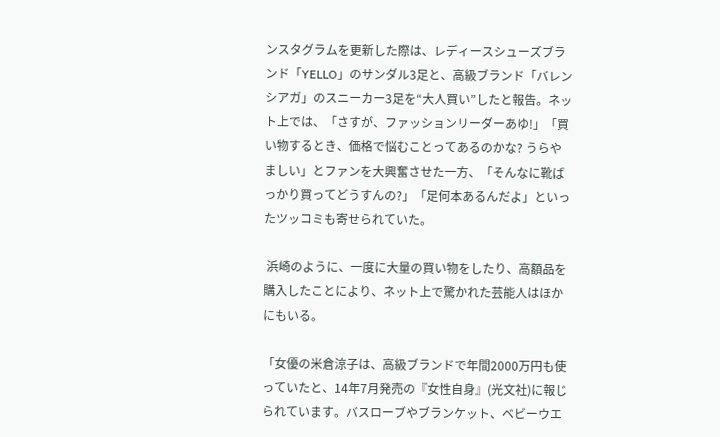ンスタグラムを更新した際は、レディースシューズブランド「YELLO」のサンダル3足と、高級ブランド「バレンシアガ」のスニーカー3足を“大人買い”したと報告。ネット上では、「さすが、ファッションリーダーあゆ!」「買い物するとき、価格で悩むことってあるのかな? うらやましい」とファンを大興奮させた一方、「そんなに靴ばっかり買ってどうすんの?」「足何本あるんだよ」といったツッコミも寄せられていた。

 浜崎のように、一度に大量の買い物をしたり、高額品を購入したことにより、ネット上で驚かれた芸能人はほかにもいる。

「女優の米倉涼子は、高級ブランドで年間2000万円も使っていたと、14年7月発売の『女性自身』(光文社)に報じられています。バスローブやブランケット、ベビーウエ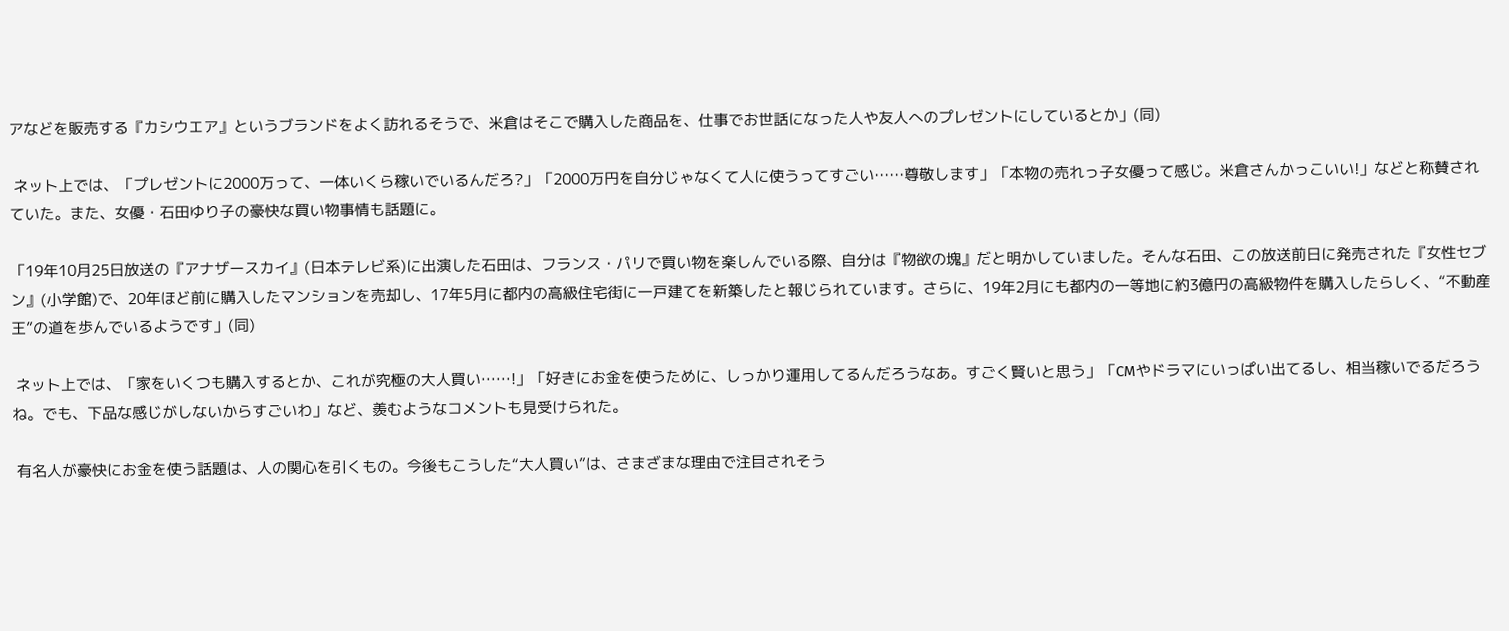アなどを販売する『カシウエア』というブランドをよく訪れるそうで、米倉はそこで購入した商品を、仕事でお世話になった人や友人へのプレゼントにしているとか」(同)

 ネット上では、「プレゼントに2000万って、一体いくら稼いでいるんだろ?」「2000万円を自分じゃなくて人に使うってすごい……尊敬します」「本物の売れっ子女優って感じ。米倉さんかっこいい!」などと称賛されていた。また、女優・石田ゆり子の豪快な買い物事情も話題に。

「19年10月25日放送の『アナザースカイ』(日本テレビ系)に出演した石田は、フランス・パリで買い物を楽しんでいる際、自分は『物欲の塊』だと明かしていました。そんな石田、この放送前日に発売された『女性セブン』(小学館)で、20年ほど前に購入したマンションを売却し、17年5月に都内の高級住宅街に一戸建てを新築したと報じられています。さらに、19年2月にも都内の一等地に約3億円の高級物件を購入したらしく、“不動産王”の道を歩んでいるようです」(同)

 ネット上では、「家をいくつも購入するとか、これが究極の大人買い……!」「好きにお金を使うために、しっかり運用してるんだろうなあ。すごく賢いと思う」「CMやドラマにいっぱい出てるし、相当稼いでるだろうね。でも、下品な感じがしないからすごいわ」など、羨むようなコメントも見受けられた。

 有名人が豪快にお金を使う話題は、人の関心を引くもの。今後もこうした“大人買い”は、さまざまな理由で注目されそう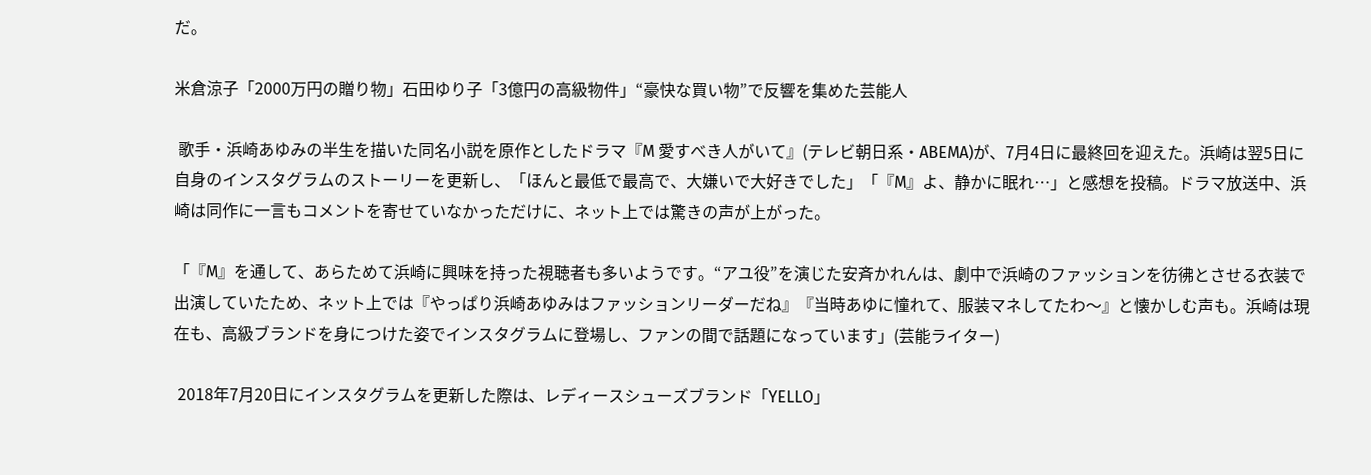だ。

米倉涼子「2000万円の贈り物」石田ゆり子「3億円の高級物件」“豪快な買い物”で反響を集めた芸能人

 歌手・浜崎あゆみの半生を描いた同名小説を原作としたドラマ『M 愛すべき人がいて』(テレビ朝日系・ABEMA)が、7月4日に最終回を迎えた。浜崎は翌5日に自身のインスタグラムのストーリーを更新し、「ほんと最低で最高で、大嫌いで大好きでした」「『M』よ、静かに眠れ…」と感想を投稿。ドラマ放送中、浜崎は同作に一言もコメントを寄せていなかっただけに、ネット上では驚きの声が上がった。

「『M』を通して、あらためて浜崎に興味を持った視聴者も多いようです。“アユ役”を演じた安斉かれんは、劇中で浜崎のファッションを彷彿とさせる衣装で出演していたため、ネット上では『やっぱり浜崎あゆみはファッションリーダーだね』『当時あゆに憧れて、服装マネしてたわ〜』と懐かしむ声も。浜崎は現在も、高級ブランドを身につけた姿でインスタグラムに登場し、ファンの間で話題になっています」(芸能ライター)

 2018年7月20日にインスタグラムを更新した際は、レディースシューズブランド「YELLO」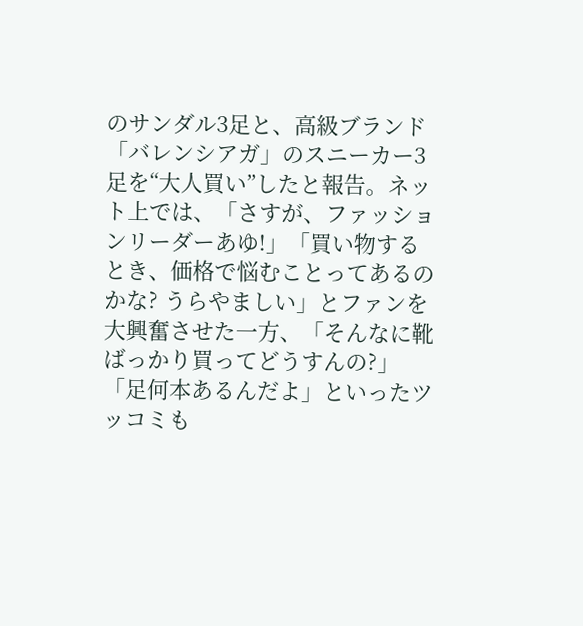のサンダル3足と、高級ブランド「バレンシアガ」のスニーカー3足を“大人買い”したと報告。ネット上では、「さすが、ファッションリーダーあゆ!」「買い物するとき、価格で悩むことってあるのかな? うらやましい」とファンを大興奮させた一方、「そんなに靴ばっかり買ってどうすんの?」「足何本あるんだよ」といったツッコミも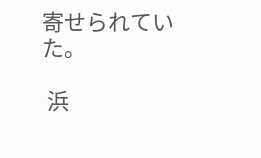寄せられていた。

 浜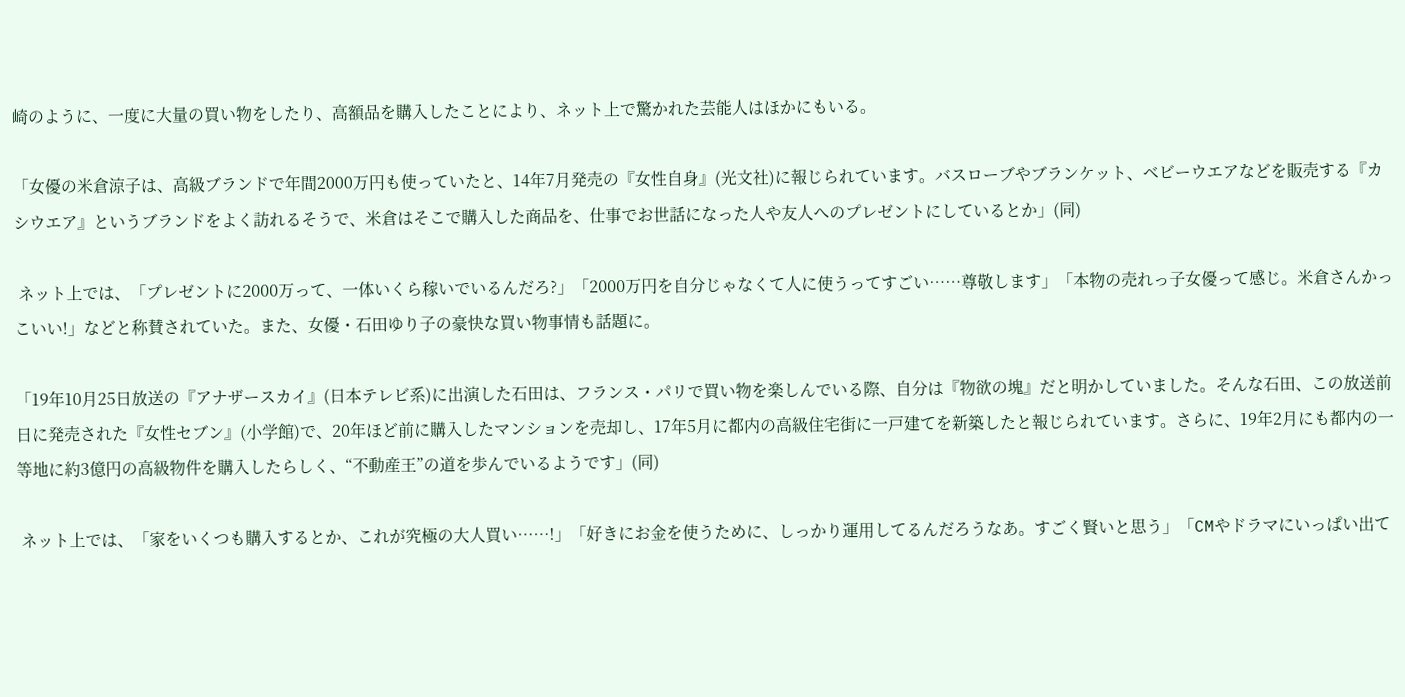崎のように、一度に大量の買い物をしたり、高額品を購入したことにより、ネット上で驚かれた芸能人はほかにもいる。

「女優の米倉涼子は、高級ブランドで年間2000万円も使っていたと、14年7月発売の『女性自身』(光文社)に報じられています。バスローブやブランケット、ベビーウエアなどを販売する『カシウエア』というブランドをよく訪れるそうで、米倉はそこで購入した商品を、仕事でお世話になった人や友人へのプレゼントにしているとか」(同)

 ネット上では、「プレゼントに2000万って、一体いくら稼いでいるんだろ?」「2000万円を自分じゃなくて人に使うってすごい……尊敬します」「本物の売れっ子女優って感じ。米倉さんかっこいい!」などと称賛されていた。また、女優・石田ゆり子の豪快な買い物事情も話題に。

「19年10月25日放送の『アナザースカイ』(日本テレビ系)に出演した石田は、フランス・パリで買い物を楽しんでいる際、自分は『物欲の塊』だと明かしていました。そんな石田、この放送前日に発売された『女性セブン』(小学館)で、20年ほど前に購入したマンションを売却し、17年5月に都内の高級住宅街に一戸建てを新築したと報じられています。さらに、19年2月にも都内の一等地に約3億円の高級物件を購入したらしく、“不動産王”の道を歩んでいるようです」(同)

 ネット上では、「家をいくつも購入するとか、これが究極の大人買い……!」「好きにお金を使うために、しっかり運用してるんだろうなあ。すごく賢いと思う」「CMやドラマにいっぱい出て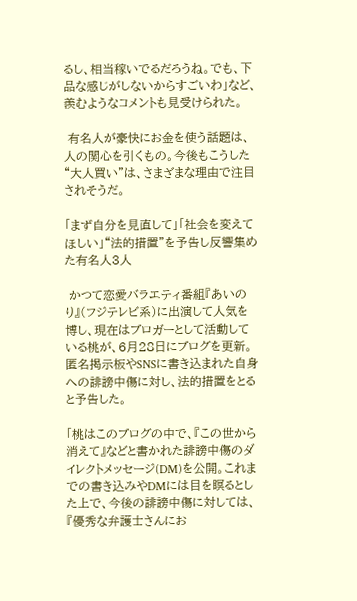るし、相当稼いでるだろうね。でも、下品な感じがしないからすごいわ」など、羨むようなコメントも見受けられた。

 有名人が豪快にお金を使う話題は、人の関心を引くもの。今後もこうした“大人買い”は、さまざまな理由で注目されそうだ。

「まず自分を見直して」「社会を変えてほしい」“法的措置”を予告し反響集めた有名人3人

 かつて恋愛バラエティ番組『あいのり』(フジテレビ系)に出演して人気を博し、現在はブロガーとして活動している桃が、6月28日にブログを更新。匿名掲示板やSNSに書き込まれた自身への誹謗中傷に対し、法的措置をとると予告した。

「桃はこのブログの中で、『この世から消えて』などと書かれた誹謗中傷のダイレクトメッセージ(DM)を公開。これまでの書き込みやDMには目を瞑るとした上で、今後の誹謗中傷に対しては、『優秀な弁護士さんにお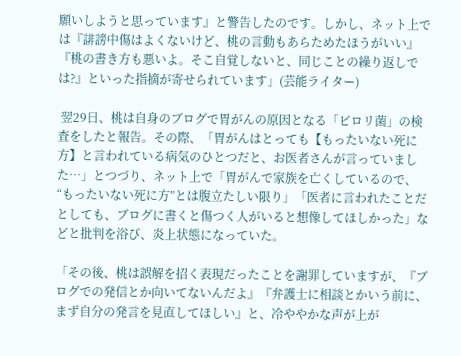願いしようと思っています』と警告したのです。しかし、ネット上では『誹謗中傷はよくないけど、桃の言動もあらためたほうがいい』『桃の書き方も悪いよ。そこ自覚しないと、同じことの繰り返しでは?』といった指摘が寄せられています」(芸能ライター)

 翌29日、桃は自身のブログで胃がんの原因となる「ピロリ菌」の検査をしたと報告。その際、「胃がんはとっても【もったいない死に方】と言われている病気のひとつだと、お医者さんが言っていました…」とつづり、ネット上で「胃がんで家族を亡くしているので、“もったいない死に方”とは腹立たしい限り」「医者に言われたことだとしても、ブログに書くと傷つく人がいると想像してほしかった」などと批判を浴び、炎上状態になっていた。

「その後、桃は誤解を招く表現だったことを謝罪していますが、『ブログでの発信とか向いてないんだよ』『弁護士に相談とかいう前に、まず自分の発言を見直してほしい』と、冷ややかな声が上が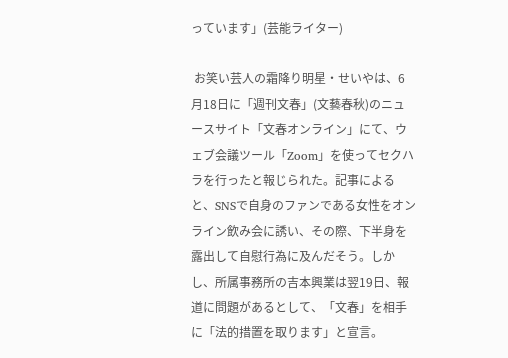っています」(芸能ライター)

 お笑い芸人の霜降り明星・せいやは、6月18日に「週刊文春」(文藝春秋)のニュースサイト「文春オンライン」にて、ウェブ会議ツール「Zoom」を使ってセクハラを行ったと報じられた。記事によると、SNSで自身のファンである女性をオンライン飲み会に誘い、その際、下半身を露出して自慰行為に及んだそう。しかし、所属事務所の吉本興業は翌19日、報道に問題があるとして、「文春」を相手に「法的措置を取ります」と宣言。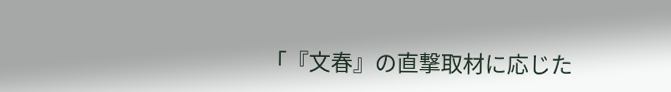「『文春』の直撃取材に応じた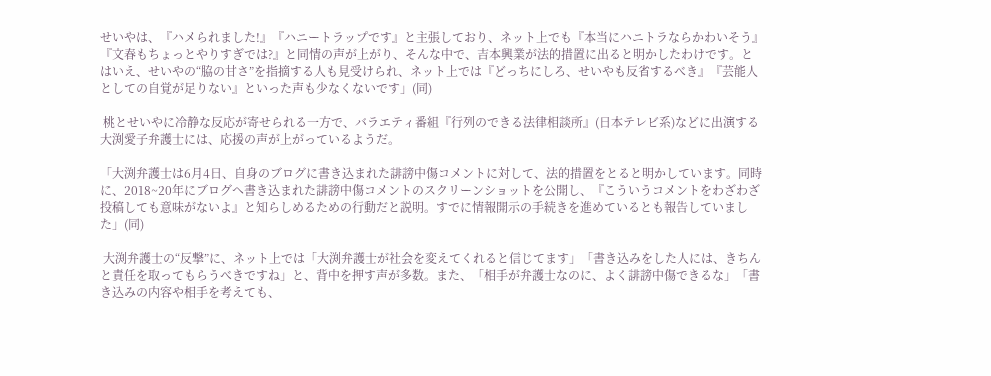せいやは、『ハメられました!』『ハニートラップです』と主張しており、ネット上でも『本当にハニトラならかわいそう』『文春もちょっとやりすぎでは?』と同情の声が上がり、そんな中で、吉本興業が法的措置に出ると明かしたわけです。とはいえ、せいやの“脇の甘さ”を指摘する人も見受けられ、ネット上では『どっちにしろ、せいやも反省するべき』『芸能人としての自覚が足りない』といった声も少なくないです」(同)

 桃とせいやに冷静な反応が寄せられる一方で、バラエティ番組『行列のできる法律相談所』(日本テレビ系)などに出演する大渕愛子弁護士には、応援の声が上がっているようだ。

「大渕弁護士は6月4日、自身のブログに書き込まれた誹謗中傷コメントに対して、法的措置をとると明かしています。同時に、2018~20年にブログへ書き込まれた誹謗中傷コメントのスクリーンショットを公開し、『こういうコメントをわざわざ投稿しても意味がないよ』と知らしめるための行動だと説明。すでに情報開示の手続きを進めているとも報告していました」(同)

 大渕弁護士の“反撃”に、ネット上では「大渕弁護士が社会を変えてくれると信じてます」「書き込みをした人には、きちんと責任を取ってもらうべきですね」と、背中を押す声が多数。また、「相手が弁護士なのに、よく誹謗中傷できるな」「書き込みの内容や相手を考えても、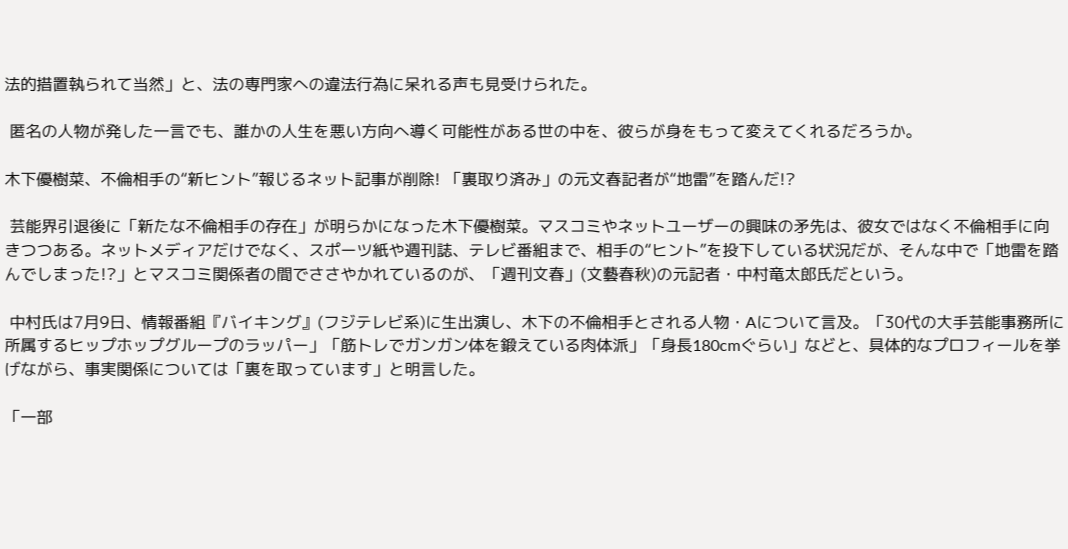法的措置執られて当然」と、法の専門家への違法行為に呆れる声も見受けられた。

 匿名の人物が発した一言でも、誰かの人生を悪い方向へ導く可能性がある世の中を、彼らが身をもって変えてくれるだろうか。

木下優樹菜、不倫相手の“新ヒント”報じるネット記事が削除! 「裏取り済み」の元文春記者が“地雷”を踏んだ!?

 芸能界引退後に「新たな不倫相手の存在」が明らかになった木下優樹菜。マスコミやネットユーザーの興味の矛先は、彼女ではなく不倫相手に向きつつある。ネットメディアだけでなく、スポーツ紙や週刊誌、テレビ番組まで、相手の“ヒント”を投下している状況だが、そんな中で「地雷を踏んでしまった!?」とマスコミ関係者の間でささやかれているのが、「週刊文春」(文藝春秋)の元記者・中村竜太郎氏だという。

 中村氏は7月9日、情報番組『バイキング』(フジテレビ系)に生出演し、木下の不倫相手とされる人物・Aについて言及。「30代の大手芸能事務所に所属するヒップホップグループのラッパー」「筋トレでガンガン体を鍛えている肉体派」「身長180cmぐらい」などと、具体的なプロフィールを挙げながら、事実関係については「裏を取っています」と明言した。

「一部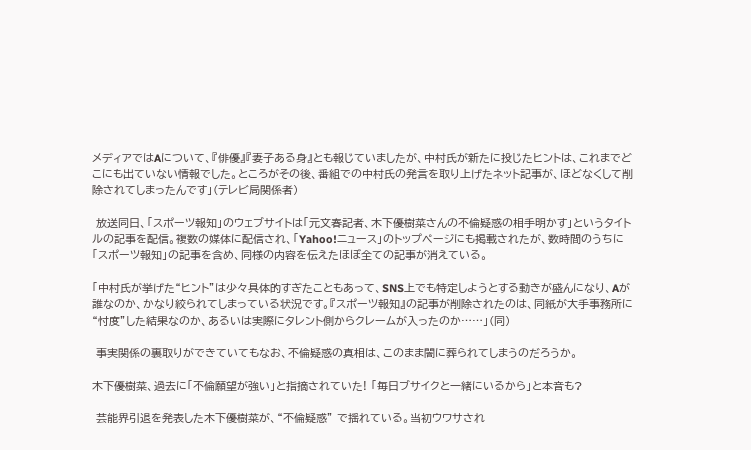メディアではAについて、『俳優』『妻子ある身』とも報じていましたが、中村氏が新たに投じたヒントは、これまでどこにも出ていない情報でした。ところがその後、番組での中村氏の発言を取り上げたネット記事が、ほどなくして削除されてしまったんです」(テレビ局関係者)

 放送同日、「スポーツ報知」のウェブサイトは「元文春記者、木下優樹菜さんの不倫疑惑の相手明かす」というタイトルの記事を配信。複数の媒体に配信され、「Yahoo!ニュース」のトップページにも掲載されたが、数時間のうちに「スポーツ報知」の記事を含め、同様の内容を伝えたほぼ全ての記事が消えている。

「中村氏が挙げた“ヒント”は少々具体的すぎたこともあって、SNS上でも特定しようとする動きが盛んになり、Aが誰なのか、かなり絞られてしまっている状況です。『スポーツ報知』の記事が削除されたのは、同紙が大手事務所に“忖度”した結果なのか、あるいは実際にタレント側からクレームが入ったのか……」(同)

 事実関係の裏取りができていてもなお、不倫疑惑の真相は、このまま闇に葬られてしまうのだろうか。

木下優樹菜、過去に「不倫願望が強い」と指摘されていた! 「毎日ブサイクと一緒にいるから」と本音も?

 芸能界引退を発表した木下優樹菜が、“不倫疑惑” で揺れている。当初ウワサされ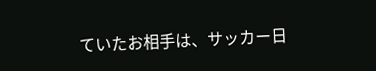ていたお相手は、サッカー日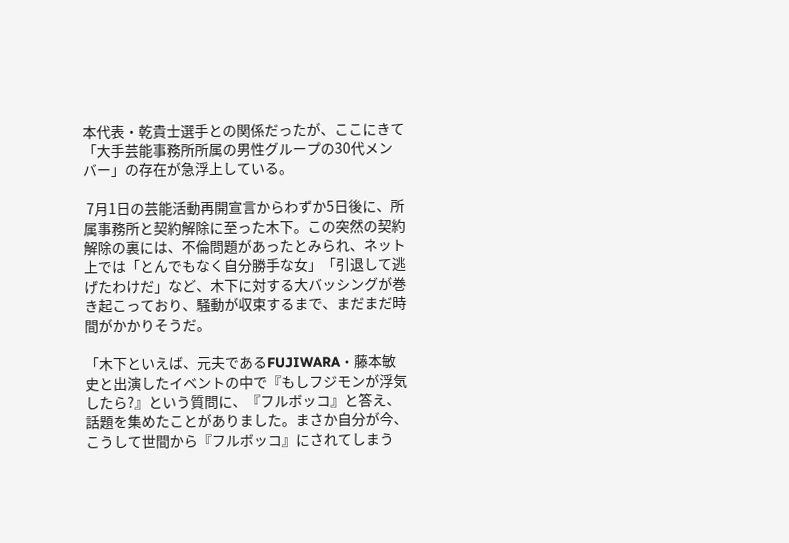本代表・乾貴士選手との関係だったが、ここにきて「大手芸能事務所所属の男性グループの30代メンバー」の存在が急浮上している。

 7月1日の芸能活動再開宣言からわずか5日後に、所属事務所と契約解除に至った木下。この突然の契約解除の裏には、不倫問題があったとみられ、ネット上では「とんでもなく自分勝手な女」「引退して逃げたわけだ」など、木下に対する大バッシングが巻き起こっており、騒動が収束するまで、まだまだ時間がかかりそうだ。

「木下といえば、元夫であるFUJIWARA・藤本敏史と出演したイベントの中で『もしフジモンが浮気したら?』という質問に、『フルボッコ』と答え、話題を集めたことがありました。まさか自分が今、こうして世間から『フルボッコ』にされてしまう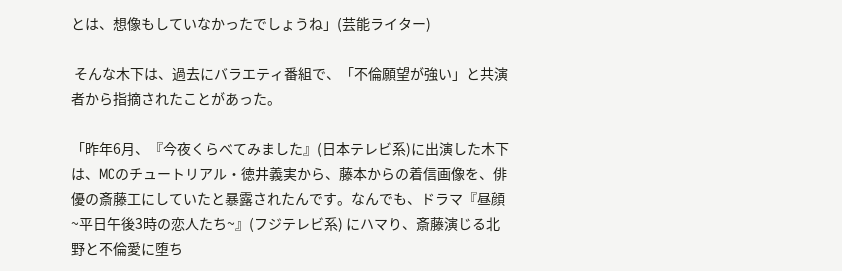とは、想像もしていなかったでしょうね」(芸能ライター)

 そんな木下は、過去にバラエティ番組で、「不倫願望が強い」と共演者から指摘されたことがあった。

「昨年6月、『今夜くらべてみました』(日本テレビ系)に出演した木下は、MCのチュートリアル・徳井義実から、藤本からの着信画像を、俳優の斎藤工にしていたと暴露されたんです。なんでも、ドラマ『昼顔~平日午後3時の恋人たち~』(フジテレビ系) にハマり、斎藤演じる北野と不倫愛に堕ち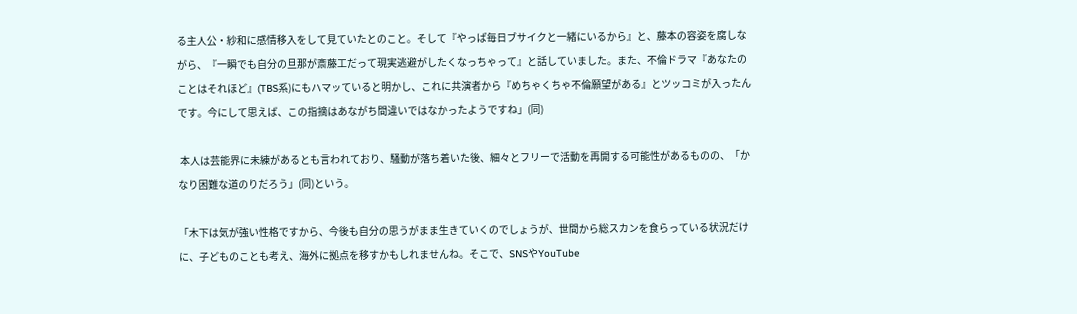る主人公・紗和に感情移入をして見ていたとのこと。そして『やっぱ毎日ブサイクと一緒にいるから』と、藤本の容姿を腐しながら、『一瞬でも自分の旦那が斎藤工だって現実逃避がしたくなっちゃって』と話していました。また、不倫ドラマ『あなたのことはそれほど』(TBS系)にもハマッていると明かし、これに共演者から『めちゃくちゃ不倫願望がある』とツッコミが入ったんです。今にして思えば、この指摘はあながち間違いではなかったようですね」(同)

 本人は芸能界に未練があるとも言われており、騒動が落ち着いた後、細々とフリーで活動を再開する可能性があるものの、「かなり困難な道のりだろう」(同)という。

「木下は気が強い性格ですから、今後も自分の思うがまま生きていくのでしょうが、世間から総スカンを食らっている状況だけに、子どものことも考え、海外に拠点を移すかもしれませんね。そこで、SNSやYouTube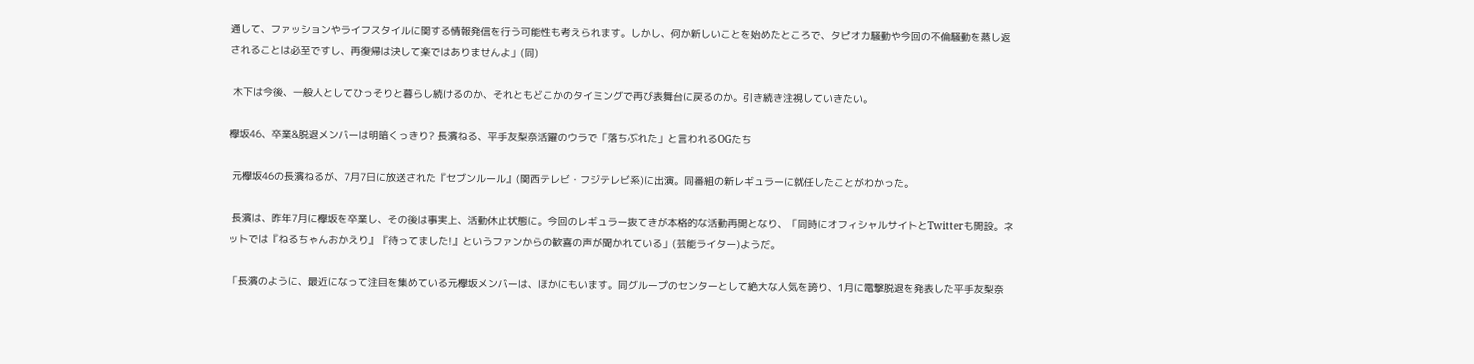通して、ファッションやライフスタイルに関する情報発信を行う可能性も考えられます。しかし、何か新しいことを始めたところで、タピオカ騒動や今回の不倫騒動を蒸し返されることは必至ですし、再復帰は決して楽ではありませんよ」(同)

 木下は今後、一般人としてひっそりと暮らし続けるのか、それともどこかのタイミングで再び表舞台に戻るのか。引き続き注視していきたい。

欅坂46、卒業&脱退メンバーは明暗くっきり? 長濱ねる、平手友梨奈活躍のウラで「落ちぶれた」と言われるOGたち

 元欅坂46の長濱ねるが、7月7日に放送された『セブンルール』(関西テレビ・フジテレビ系)に出演。同番組の新レギュラーに就任したことがわかった。

 長濱は、昨年7月に欅坂を卒業し、その後は事実上、活動休止状態に。今回のレギュラー抜てきが本格的な活動再開となり、「同時にオフィシャルサイトとTwitterも開設。ネットでは『ねるちゃんおかえり』『待ってました!』というファンからの歓喜の声が聞かれている」(芸能ライター)ようだ。

「長濱のように、最近になって注目を集めている元欅坂メンバーは、ほかにもいます。同グループのセンターとして絶大な人気を誇り、1月に電撃脱退を発表した平手友梨奈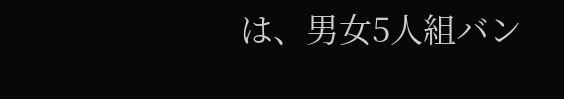は、男女5人組バン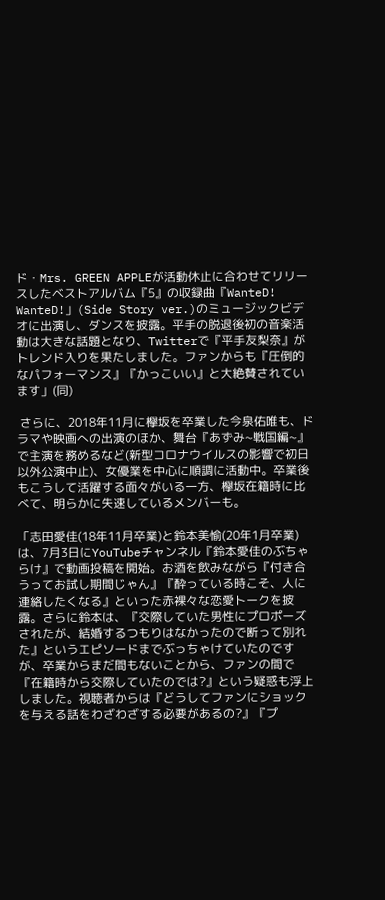ド・Mrs. GREEN APPLEが活動休止に合わせてリリースしたベストアルバム『5』の収録曲『WanteD! WanteD!」(Side Story ver.)のミュージックビデオに出演し、ダンスを披露。平手の脱退後初の音楽活動は大きな話題となり、Twitterで『平手友梨奈』がトレンド入りを果たしました。ファンからも『圧倒的なパフォーマンス』『かっこいい』と大絶賛されています」(同)

 さらに、2018年11月に欅坂を卒業した今泉佑唯も、ドラマや映画への出演のほか、舞台『あずみ~戦国編~』で主演を務めるなど(新型コロナウイルスの影響で初日以外公演中止)、女優業を中心に順調に活動中。卒業後もこうして活躍する面々がいる一方、欅坂在籍時に比べて、明らかに失速しているメンバーも。

「志田愛佳(18年11月卒業)と鈴本美愉(20年1月卒業)は、7月3日にYouTubeチャンネル『鈴本愛佳のぶちゃらけ』で動画投稿を開始。お酒を飲みながら『付き合うってお試し期間じゃん』『酔っている時こそ、人に連絡したくなる』といった赤裸々な恋愛トークを披露。さらに鈴本は、『交際していた男性にプロポーズされたが、結婚するつもりはなかったので断って別れた』というエピソードまでぶっちゃけていたのですが、卒業からまだ間もないことから、ファンの間で『在籍時から交際していたのでは?』という疑惑も浮上しました。視聴者からは『どうしてファンにショックを与える話をわざわざする必要があるの?』『プ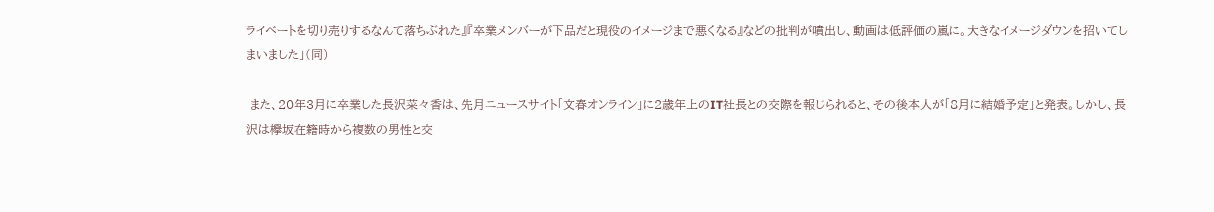ライベートを切り売りするなんて落ちぶれた』『卒業メンバーが下品だと現役のイメージまで悪くなる』などの批判が噴出し、動画は低評価の嵐に。大きなイメージダウンを招いてしまいました」(同)

 また、20年3月に卒業した長沢菜々香は、先月ニュースサイト「文春オンライン」に2歳年上のIT社長との交際を報じられると、その後本人が「8月に結婚予定」と発表。しかし、長沢は欅坂在籍時から複数の男性と交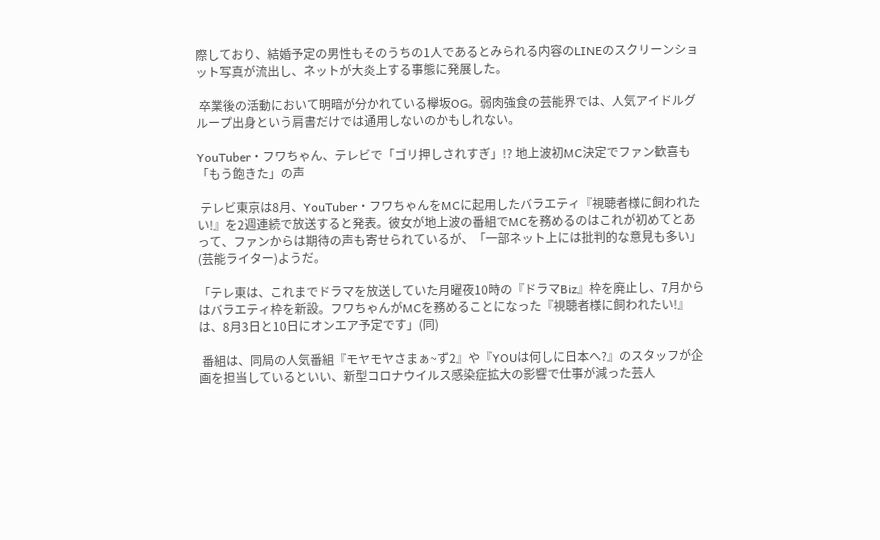際しており、結婚予定の男性もそのうちの1人であるとみられる内容のLINEのスクリーンショット写真が流出し、ネットが大炎上する事態に発展した。

 卒業後の活動において明暗が分かれている欅坂OG。弱肉強食の芸能界では、人気アイドルグループ出身という肩書だけでは通用しないのかもしれない。

YouTuber・フワちゃん、テレビで「ゴリ押しされすぎ」!? 地上波初MC決定でファン歓喜も「もう飽きた」の声

 テレビ東京は8月、YouTuber・フワちゃんをMCに起用したバラエティ『視聴者様に飼われたい!』を2週連続で放送すると発表。彼女が地上波の番組でMCを務めるのはこれが初めてとあって、ファンからは期待の声も寄せられているが、「一部ネット上には批判的な意見も多い」(芸能ライター)ようだ。

「テレ東は、これまでドラマを放送していた月曜夜10時の『ドラマBiz』枠を廃止し、7月からはバラエティ枠を新設。フワちゃんがMCを務めることになった『視聴者様に飼われたい!』は、8月3日と10日にオンエア予定です」(同)

 番組は、同局の人気番組『モヤモヤさまぁ~ず2』や『YOUは何しに日本へ?』のスタッフが企画を担当しているといい、新型コロナウイルス感染症拡大の影響で仕事が減った芸人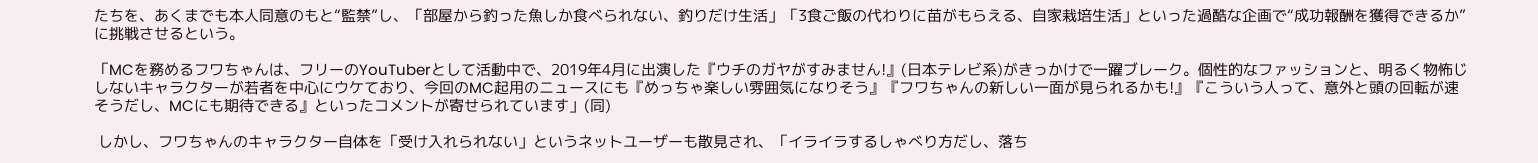たちを、あくまでも本人同意のもと“監禁”し、「部屋から釣った魚しか食べられない、釣りだけ生活」「3食ご飯の代わりに苗がもらえる、自家栽培生活」といった過酷な企画で“成功報酬を獲得できるか”に挑戦させるという。

「MCを務めるフワちゃんは、フリーのYouTuberとして活動中で、2019年4月に出演した『ウチのガヤがすみません!』(日本テレビ系)がきっかけで一躍ブレーク。個性的なファッションと、明るく物怖じしないキャラクターが若者を中心にウケており、今回のMC起用のニュースにも『めっちゃ楽しい雰囲気になりそう』『フワちゃんの新しい一面が見られるかも!』『こういう人って、意外と頭の回転が速そうだし、MCにも期待できる』といったコメントが寄せられています」(同)

 しかし、フワちゃんのキャラクター自体を「受け入れられない」というネットユーザーも散見され、「イライラするしゃべり方だし、落ち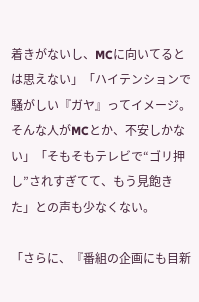着きがないし、MCに向いてるとは思えない」「ハイテンションで騒がしい『ガヤ』ってイメージ。そんな人がMCとか、不安しかない」「そもそもテレビで“ゴリ押し”されすぎてて、もう見飽きた」との声も少なくない。

「さらに、『番組の企画にも目新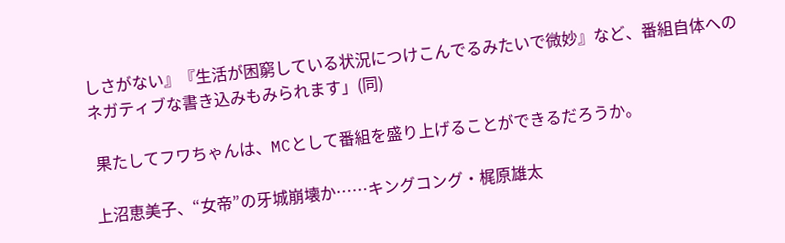しさがない』『生活が困窮している状況につけこんでるみたいで微妙』など、番組自体へのネガティブな書き込みもみられます」(同)

 果たしてフワちゃんは、MCとして番組を盛り上げることができるだろうか。

上沼恵美子、“女帝”の牙城崩壊か……キングコング・梶原雄太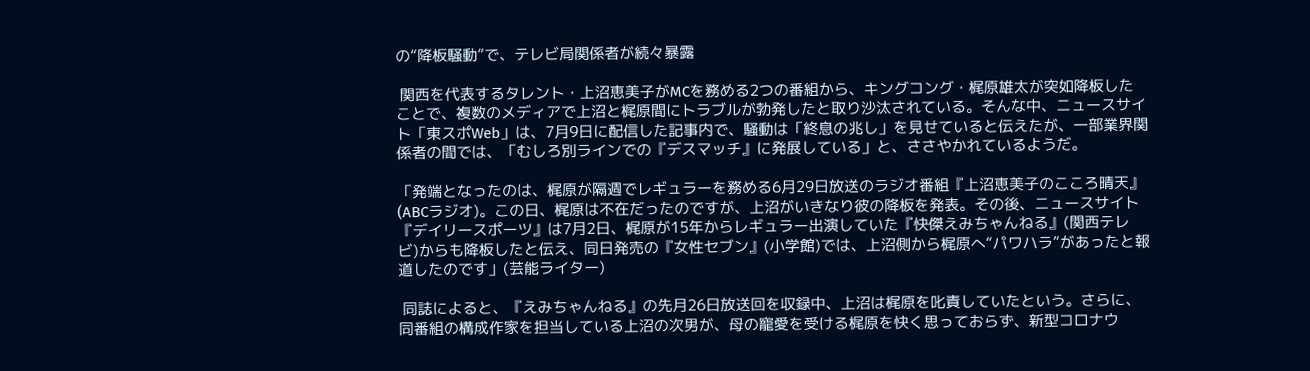の“降板騒動”で、テレビ局関係者が続々暴露

 関西を代表するタレント・上沼恵美子がMCを務める2つの番組から、キングコング・梶原雄太が突如降板したことで、複数のメディアで上沼と梶原間にトラブルが勃発したと取り沙汰されている。そんな中、ニュースサイト「東スポWeb」は、7月9日に配信した記事内で、騒動は「終息の兆し」を見せていると伝えたが、一部業界関係者の間では、「むしろ別ラインでの『デスマッチ』に発展している」と、ささやかれているようだ。

「発端となったのは、梶原が隔週でレギュラーを務める6月29日放送のラジオ番組『上沼恵美子のこころ晴天』(ABCラジオ)。この日、梶原は不在だったのですが、上沼がいきなり彼の降板を発表。その後、ニュースサイト『デイリースポーツ』は7月2日、梶原が15年からレギュラー出演していた『快傑えみちゃんねる』(関西テレビ)からも降板したと伝え、同日発売の『女性セブン』(小学館)では、上沼側から梶原へ“パワハラ”があったと報道したのです」(芸能ライター)

 同誌によると、『えみちゃんねる』の先月26日放送回を収録中、上沼は梶原を叱責していたという。さらに、同番組の構成作家を担当している上沼の次男が、母の寵愛を受ける梶原を快く思っておらず、新型コロナウ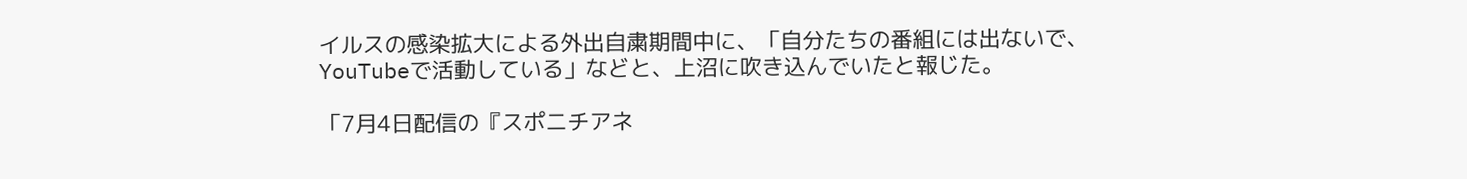イルスの感染拡大による外出自粛期間中に、「自分たちの番組には出ないで、YouTubeで活動している」などと、上沼に吹き込んでいたと報じた。

「7月4日配信の『スポニチアネ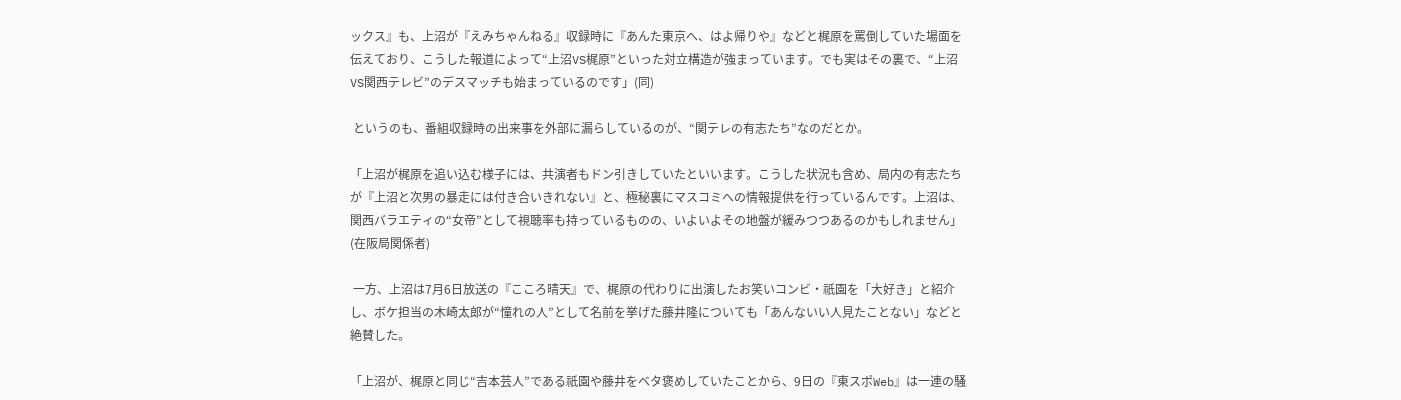ックス』も、上沼が『えみちゃんねる』収録時に『あんた東京へ、はよ帰りや』などと梶原を罵倒していた場面を伝えており、こうした報道によって“上沼VS梶原”といった対立構造が強まっています。でも実はその裏で、“上沼VS関西テレビ”のデスマッチも始まっているのです」(同)

 というのも、番組収録時の出来事を外部に漏らしているのが、“関テレの有志たち”なのだとか。

「上沼が梶原を追い込む様子には、共演者もドン引きしていたといいます。こうした状況も含め、局内の有志たちが『上沼と次男の暴走には付き合いきれない』と、極秘裏にマスコミへの情報提供を行っているんです。上沼は、関西バラエティの“女帝”として視聴率も持っているものの、いよいよその地盤が緩みつつあるのかもしれません」(在阪局関係者)

 一方、上沼は7月6日放送の『こころ晴天』で、梶原の代わりに出演したお笑いコンビ・祇園を「大好き」と紹介し、ボケ担当の木崎太郎が“憧れの人”として名前を挙げた藤井隆についても「あんないい人見たことない」などと絶賛した。

「上沼が、梶原と同じ“吉本芸人”である祇園や藤井をベタ褒めしていたことから、9日の『東スポWeb』は一連の騒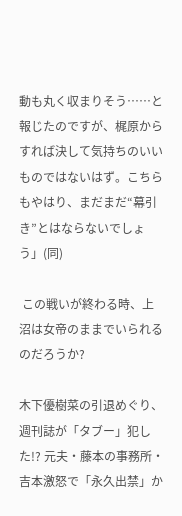動も丸く収まりそう……と報じたのですが、梶原からすれば決して気持ちのいいものではないはず。こちらもやはり、まだまだ“幕引き”とはならないでしょう」(同)

 この戦いが終わる時、上沼は女帝のままでいられるのだろうか?

木下優樹菜の引退めぐり、週刊誌が「タブー」犯した!? 元夫・藤本の事務所・吉本激怒で「永久出禁」か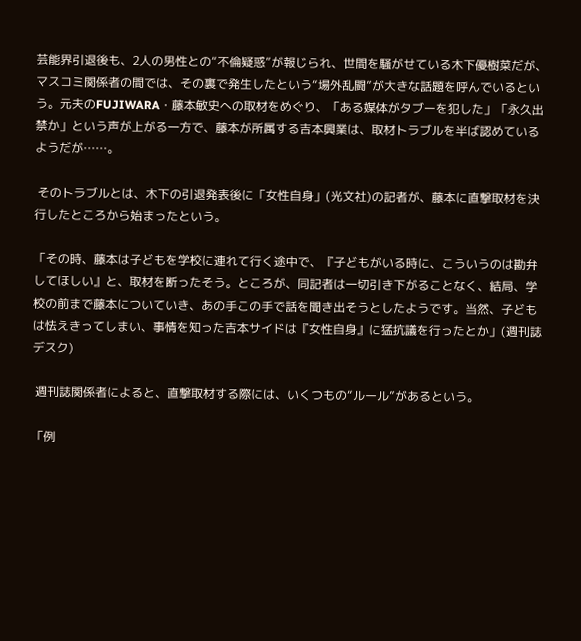芸能界引退後も、2人の男性との“不倫疑惑”が報じられ、世間を騒がせている木下優樹菜だが、マスコミ関係者の間では、その裏で発生したという“場外乱闘”が大きな話題を呼んでいるという。元夫のFUJIWARA・藤本敏史への取材をめぐり、「ある媒体がタブーを犯した」「永久出禁か」という声が上がる一方で、藤本が所属する吉本興業は、取材トラブルを半ば認めているようだが……。

 そのトラブルとは、木下の引退発表後に「女性自身」(光文社)の記者が、藤本に直撃取材を決行したところから始まったという。

「その時、藤本は子どもを学校に連れて行く途中で、『子どもがいる時に、こういうのは勘弁してほしい』と、取材を断ったそう。ところが、同記者は一切引き下がることなく、結局、学校の前まで藤本についていき、あの手この手で話を聞き出そうとしたようです。当然、子どもは怯えきってしまい、事情を知った吉本サイドは『女性自身』に猛抗議を行ったとか」(週刊誌デスク)

 週刊誌関係者によると、直撃取材する際には、いくつもの“ルール”があるという。

「例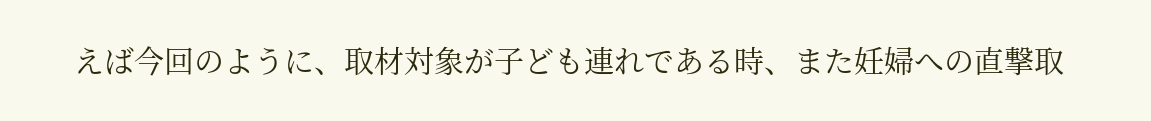えば今回のように、取材対象が子ども連れである時、また妊婦への直撃取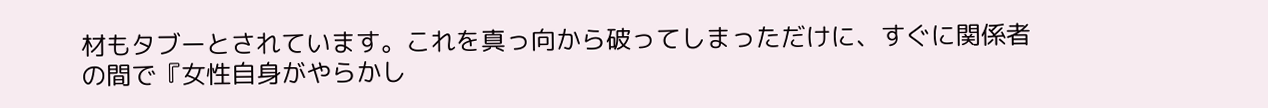材もタブーとされています。これを真っ向から破ってしまっただけに、すぐに関係者の間で『女性自身がやらかし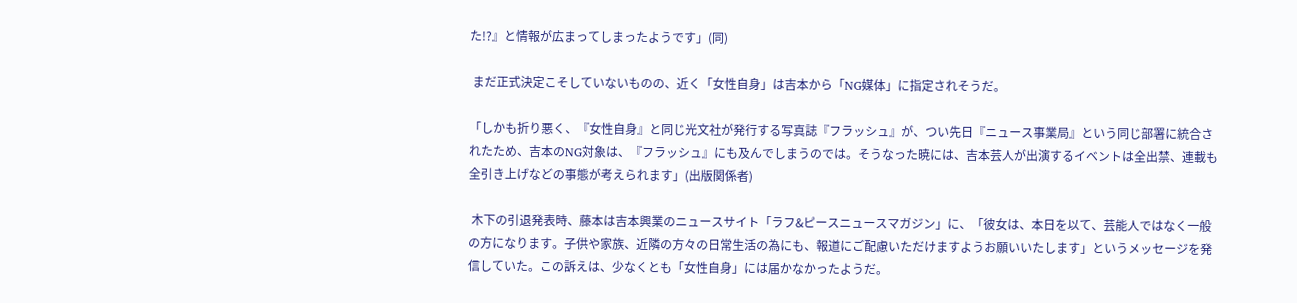た!?』と情報が広まってしまったようです」(同)

 まだ正式決定こそしていないものの、近く「女性自身」は吉本から「NG媒体」に指定されそうだ。

「しかも折り悪く、『女性自身』と同じ光文社が発行する写真誌『フラッシュ』が、つい先日『ニュース事業局』という同じ部署に統合されたため、吉本のNG対象は、『フラッシュ』にも及んでしまうのでは。そうなった暁には、吉本芸人が出演するイベントは全出禁、連載も全引き上げなどの事態が考えられます」(出版関係者)

 木下の引退発表時、藤本は吉本興業のニュースサイト「ラフ&ピースニュースマガジン」に、「彼女は、本日を以て、芸能人ではなく一般の方になります。子供や家族、近隣の方々の日常生活の為にも、報道にご配慮いただけますようお願いいたします」というメッセージを発信していた。この訴えは、少なくとも「女性自身」には届かなかったようだ。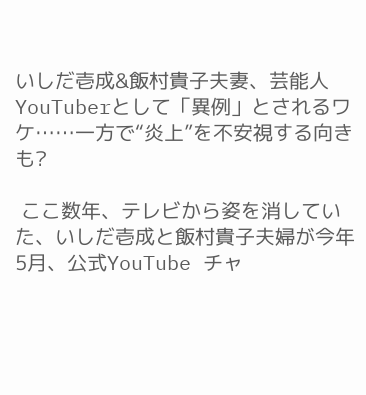いしだ壱成&飯村貴子夫妻、芸能人YouTuberとして「異例」とされるワケ……一方で“炎上”を不安視する向きも?

 ここ数年、テレビから姿を消していた、いしだ壱成と飯村貴子夫婦が今年5月、公式YouTube チャ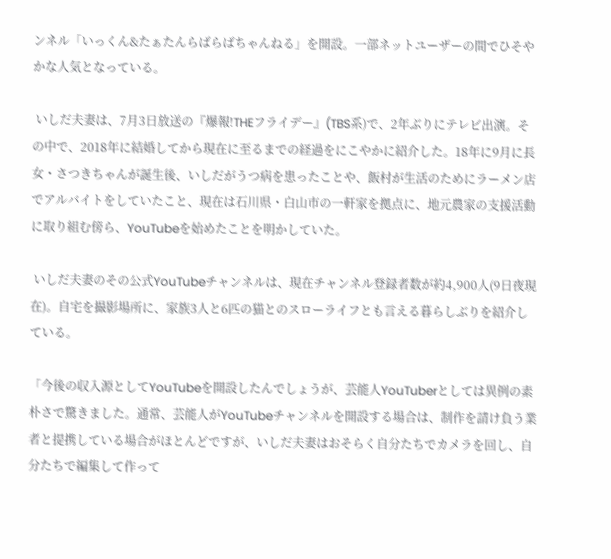ンネル「いっくん&たぁたんらばらばちゃんねる」を開設。一部ネットユーザーの間でひそやかな人気となっている。

 いしだ夫妻は、7月3日放送の『爆報!THEフライデー』(TBS系)で、2年ぶりにテレビ出演。その中で、2018年に結婚してから現在に至るまでの経過をにこやかに紹介した。18年に9月に長女・さつきちゃんが誕生後、いしだがうつ病を患ったことや、飯村が生活のためにラーメン店でアルバイトをしていたこと、現在は石川県・白山市の一軒家を拠点に、地元農家の支援活動に取り組む傍ら、YouTubeを始めたことを明かしていた。

 いしだ夫妻のその公式YouTubeチャンネルは、現在チャンネル登録者数が約4,900人(9日夜現在)。自宅を撮影場所に、家族3人と6匹の猫とのスローライフとも言える暮らしぶりを紹介している。

「今後の収入源としてYouTubeを開設したんでしょうが、芸能人YouTuberとしては異例の素朴さで驚きました。通常、芸能人がYouTubeチャンネルを開設する場合は、制作を請け負う業者と提携している場合がほとんどですが、いしだ夫妻はおそらく自分たちでカメラを回し、自分たちで編集して作って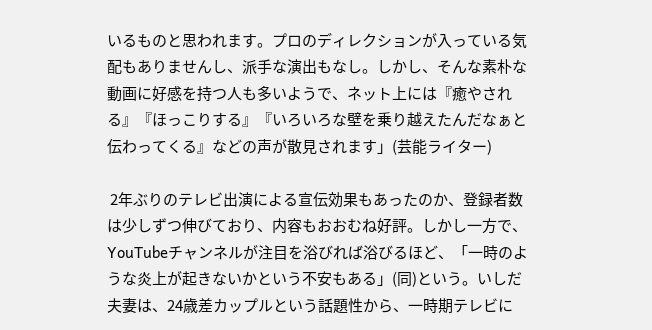いるものと思われます。プロのディレクションが入っている気配もありませんし、派手な演出もなし。しかし、そんな素朴な動画に好感を持つ人も多いようで、ネット上には『癒やされる』『ほっこりする』『いろいろな壁を乗り越えたんだなぁと伝わってくる』などの声が散見されます」(芸能ライター)

 2年ぶりのテレビ出演による宣伝効果もあったのか、登録者数は少しずつ伸びており、内容もおおむね好評。しかし一方で、YouTubeチャンネルが注目を浴びれば浴びるほど、「一時のような炎上が起きないかという不安もある」(同)という。いしだ夫妻は、24歳差カップルという話題性から、一時期テレビに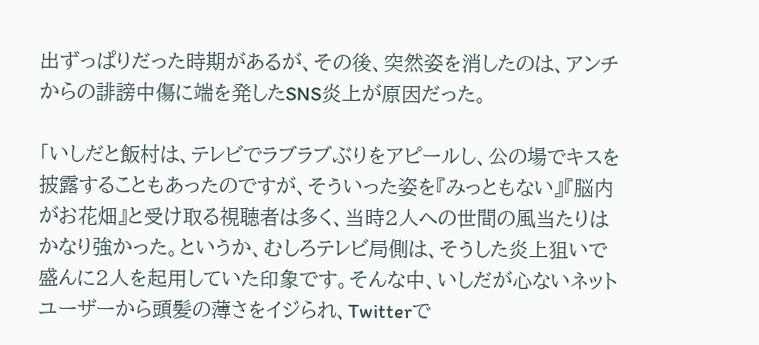出ずっぱりだった時期があるが、その後、突然姿を消したのは、アンチからの誹謗中傷に端を発したSNS炎上が原因だった。

「いしだと飯村は、テレビでラブラブぶりをアピールし、公の場でキスを披露することもあったのですが、そういった姿を『みっともない』『脳内がお花畑』と受け取る視聴者は多く、当時2人への世間の風当たりはかなり強かった。というか、むしろテレビ局側は、そうした炎上狙いで盛んに2人を起用していた印象です。そんな中、いしだが心ないネットユーザーから頭髪の薄さをイジられ、Twitterで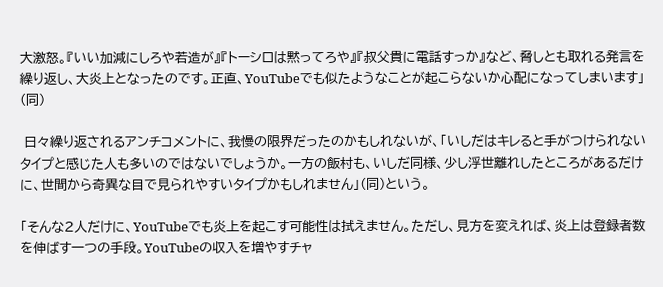大激怒。『いい加減にしろや若造が』『トーシロは黙ってろや』『叔父貴に電話すっか』など、脅しとも取れる発言を繰り返し、大炎上となったのです。正直、YouTubeでも似たようなことが起こらないか心配になってしまいます」(同)

 日々繰り返されるアンチコメントに、我慢の限界だったのかもしれないが、「いしだはキレると手がつけられないタイプと感じた人も多いのではないでしょうか。一方の飯村も、いしだ同様、少し浮世離れしたところがあるだけに、世間から奇異な目で見られやすいタイプかもしれません」(同)という。

「そんな2人だけに、YouTubeでも炎上を起こす可能性は拭えません。ただし、見方を変えれば、炎上は登録者数を伸ばす一つの手段。YouTubeの収入を増やすチャ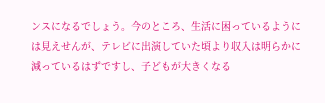ンスになるでしょう。今のところ、生活に困っているようには見えせんが、テレビに出演していた頃より収入は明らかに減っているはずですし、子どもが大きくなる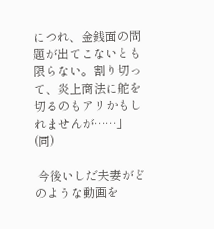につれ、金銭面の問題が出てこないとも限らない。割り切って、炎上商法に舵を切るのもアリかもしれませんが……」(同)

 今後いしだ夫妻がどのような動画を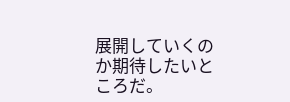展開していくのか期待したいところだ。